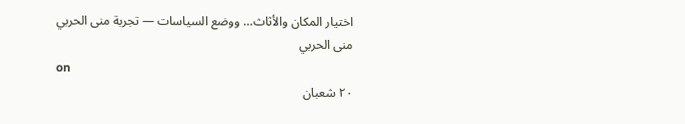اختيار المكان والأثاث… ووضع السياسات — تجربة منى الحربي
منى الحربي
on
٢٠ شعبان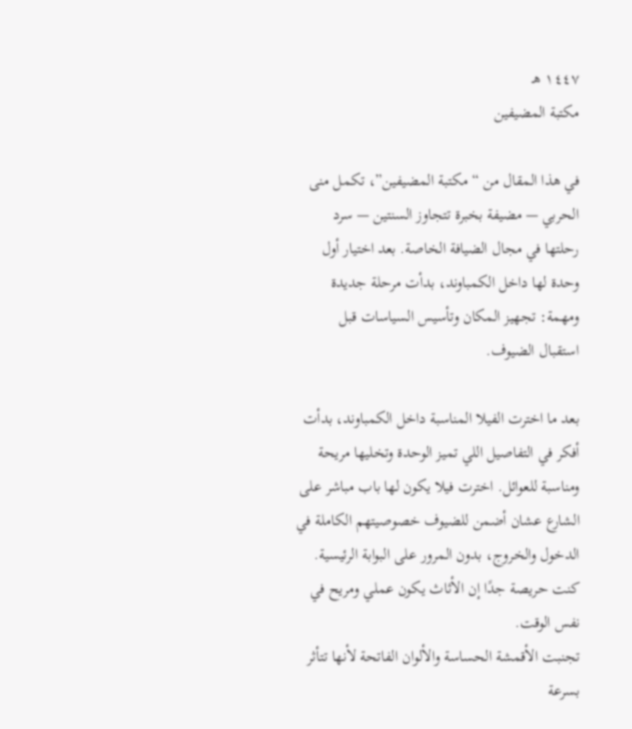١٤٤٧ هـ
مكتبة المضيفين

في هذا المقال من “مكتبة المضيفين”، تكمل منى الحربي — مضيفة بخبرة تتجاوز السنتين — سرد رحلتها في مجال الضيافة الخاصة. بعد اختيار أول وحدة لها داخل الكمباوند، بدأت مرحلة جديدة ومهمة: تجهيز المكان وتأسيس السياسات قبل استقبال الضيوف.

بعد ما اخترت الفيلا المناسبة داخل الكمباوند، بدأت أفكر في التفاصيل اللي تميز الوحدة وتخليها مريحة ومناسبة للعوائل. اخترت فيلا يكون لها باب مباشر على الشارع عشان أضمن للضيوف خصوصيتهم الكاملة في الدخول والخروج، بدون المرور على البوابة الرئيسية.
كنت حريصة جدًا إن الأثاث يكون عملي ومريح في نفس الوقت.
تجنبت الأقمشة الحساسة والألوان الفاتحة لأنها تتأثر بسرعة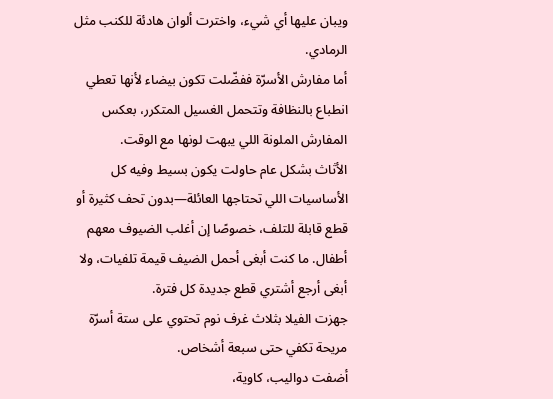ويبان عليها أي شيء، واخترت ألوان هادئة للكنب مثل الرمادي.
أما مفارش الأسرّة ففضّلت تكون بيضاء لأنها تعطي انطباع بالنظافة وتتحمل الغسيل المتكرر، بعكس المفارش الملونة اللي يبهت لونها مع الوقت.
الأثاث بشكل عام حاولت يكون بسيط وفيه كل الأساسيات اللي تحتاجها العائلة—بدون تحف كثيرة أو قطع قابلة للتلف، خصوصًا إن أغلب الضيوف معهم أطفال. ما كنت أبغى أحمل الضيف قيمة تلفيات، ولا أبغى أرجع أشتري قطع جديدة كل فترة.
جهزت الفيلا بثلاث غرف نوم تحتوي على ستة أسرّة مريحة تكفي حتى سبعة أشخاص.
أضفت دواليب، كاوية،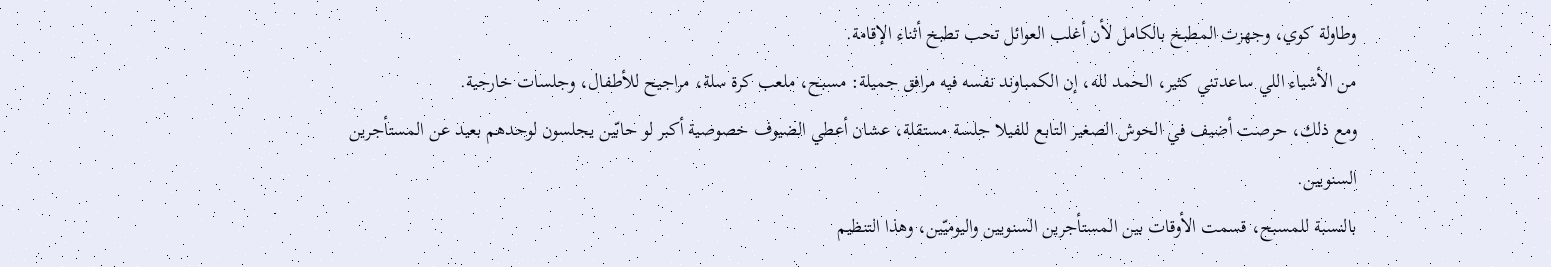وطاولة كوي، وجهزت المطبخ بالكامل لأن أغلب العوائل تحب تطبخ أثناء الإقامة.
من الأشياء اللي ساعدتني كثير، الحمد لله، إن الكمباوند نفسه فيه مرافق جميلة: مسبح، ملعب كرة سلة، مراجيح للأطفال، وجلسات خارجية.
ومع ذلك، حرصت أضيف في الحوش الصغير التابع للفيلا جلسة مستقلة، عشان أعطي الضيوف خصوصية أكبر لو حابّين يجلسون لوحدهم بعيد عن المستأجرين السنويين.
بالنسبة للمسبح، قسمت الأوقات بين المستأجرين السنويين واليوميّين، وهذا التنظيم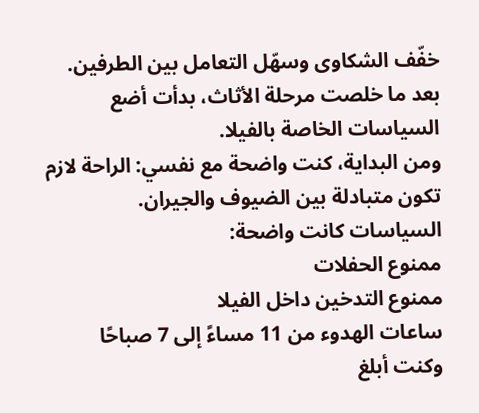خفّف الشكاوى وسهّل التعامل بين الطرفين.
بعد ما خلصت مرحلة الأثاث، بدأت أضع السياسات الخاصة بالفيلا.
ومن البداية، كنت واضحة مع نفسي: الراحة لازم تكون متبادلة بين الضيوف والجيران.
السياسات كانت واضحة:
ممنوع الحفلات
ممنوع التدخين داخل الفيلا
ساعات الهدوء من 11 مساءً إلى 7 صباحًا
وكنت أبلغ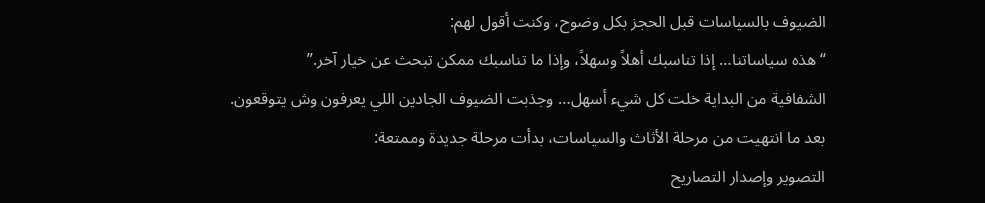الضيوف بالسياسات قبل الحجز بكل وضوح، وكنت أقول لهم:
“هذه سياساتنا… إذا تناسبك أهلاً وسهلاً، وإذا ما تناسبك ممكن تبحث عن خيار آخر.”
الشفافية من البداية خلت كل شيء أسهل… وجذبت الضيوف الجادين اللي يعرفون وش يتوقعون.
بعد ما انتهيت من مرحلة الأثاث والسياسات، بدأت مرحلة جديدة وممتعة:
التصوير وإصدار التصاريح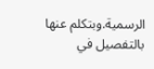الرسمية.وبتكلم عنها بالتفصيل في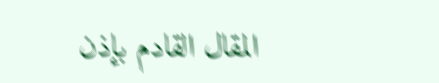المقال القادم بإذن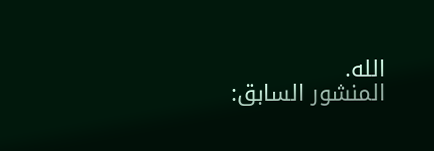الله.
المنشور السابق: